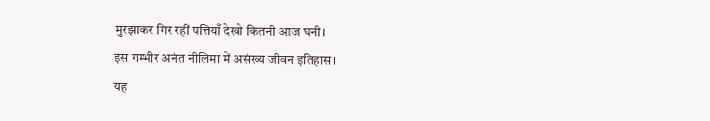मुरझाकर गिर रहीं पत्तियाँ देखो कितनी आज घनी।
इस गम्भीर अनंत नीलिमा में असंख्य जीवन इतिहास।
यह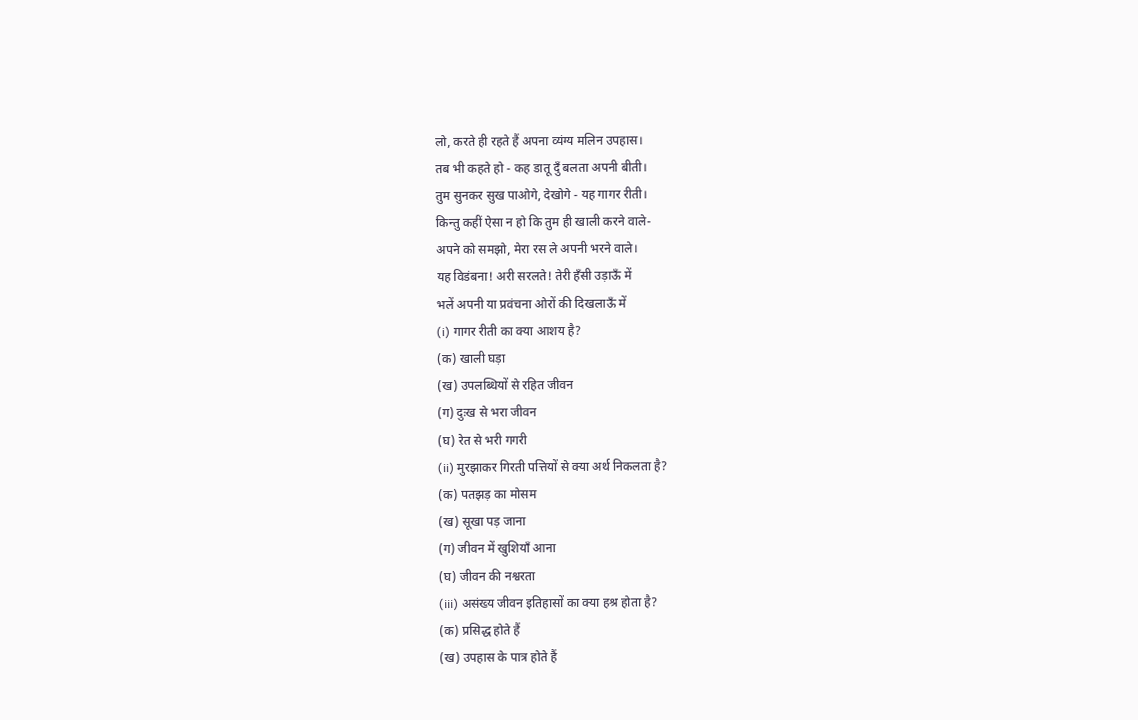लो, करते ही रहते हैं अपना व्यंग्य मलिन उपहास।
तब भी कहते हो - कह डातू दुँ बलता अपनी बीती।
तुम सुनकर सुख पाओगे, देखोगे - यह गागर रीती।
किन्तु कहीं ऐसा न हो कि तुम ही खाली करने वाले-
अपने को समझो, मेरा रस ले अपनी भरने वाले।
यह विडंबना! अरी सरलते! तेरी हँसी उड़ाऊँ में
भलें अपनी या प्रवंचना ओरों की दिखलाऊँ में
(i) गागर रीती का क्या आशय है?
(क) खाली घड़ा
(ख) उपलब्धियों से रहित जीवन
(ग) दुःख से भरा जीवन
(घ) रेत से भरी गगरी
(ii) मुरझाकर गिरती पत्तियों से क्या अर्थ निकलता है?
(क) पतझड़ का मोसम
(ख) सूखा पड़ जाना
(ग) जीवन में खुशियाँ आना
(घ) जीवन की नश्वरता
(iii) असंख्य जीवन इतिहासों का क्या हश्र होता है?
(क) प्रसिद्ध होते हैं
(ख) उपहास के पात्र होते हैं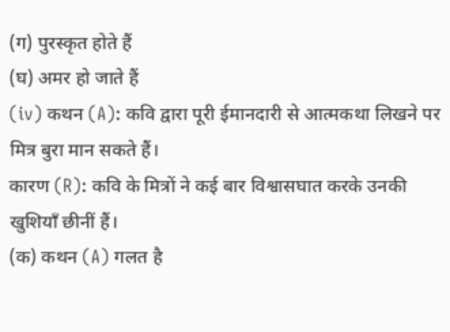(ग) पुरस्कृत होते हैं
(घ) अमर हो जाते हैं
(iv) कथन (A): कवि द्वारा पूरी ईमानदारी से आत्मकथा लिखने पर मित्र बुरा मान सकते हैं।
कारण (R): कवि के मित्रों ने कई बार विश्वासघात करके उनकी खुशियाँ छीनीं हैं।
(क) कथन (A) गलत है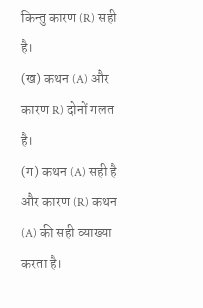किन्तु कारण (R) सही है।
(ख) कथन (A) और कारण R) दोनों गलत है।
(ग) कथन (A) सही है और कारण (R) कथन (A) की सही व्याख्या करता है।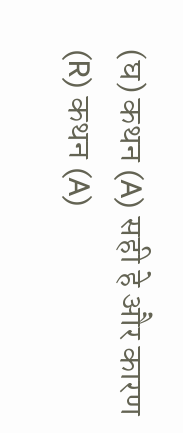(घ) कथन (A) सही हे और कारण (R) कथन (A)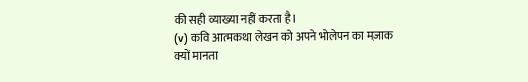की सही व्याख्या नहीं करता है।
(v) कवि आत्मकथा लेखन को अपने भोलेपन का मज़ाक क्यों मानता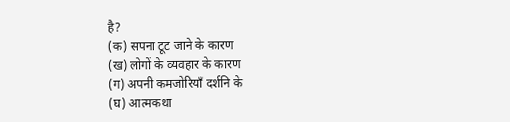है?
(क) सपना टूट जाने के कारण
(ख) लोगों के व्यवहार के कारण
(ग) अपनी कमजोरियाँ दर्शनि के
(घ) आत्मकथा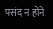पसंद न होने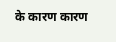के कारण कारण